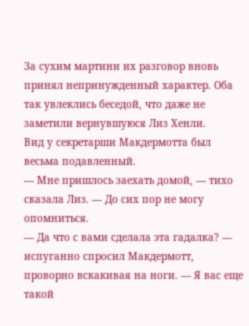За сухим мартини их разговор вновь принял непринужденный характер. Оба так увлеклись беседой, что даже не заметили вернувшуюся Лиз Хенли.
Вид у секретарши Макдермотта был весьма подавленный.
— Мне пришлось заехать домой, — тихо сказала Лиз. — До сих пор не могу опомниться.
— Да что с вами сделала эта гадалка? — испуганно спросил Макдермотт, проворно вскакивая на ноги. — Я вас еще такой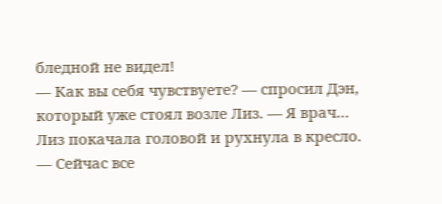бледной не видел!
— Как вы себя чувствуете? — спросил Дэн, который уже стоял возле Лиз. — Я врач…
Лиз покачала головой и рухнула в кресло.
— Сейчас все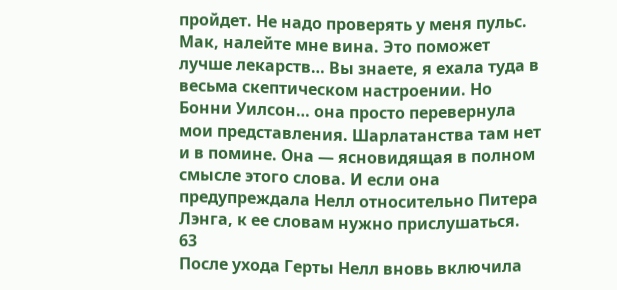пройдет. Не надо проверять у меня пульс. Мак, налейте мне вина. Это поможет лучше лекарств… Вы знаете, я ехала туда в весьма скептическом настроении. Но Бонни Уилсон… она просто перевернула мои представления. Шарлатанства там нет и в помине. Она — ясновидящая в полном смысле этого слова. И если она предупреждала Нелл относительно Питера Лэнга, к ее словам нужно прислушаться.
63
После ухода Герты Нелл вновь включила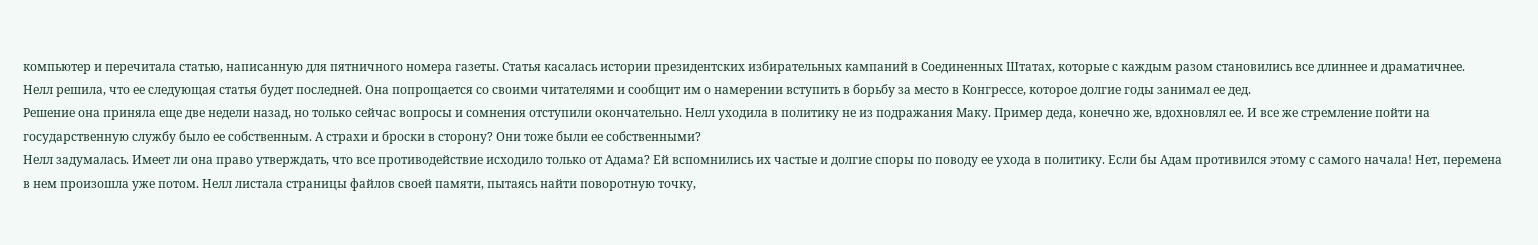компьютер и перечитала статью, написанную для пятничного номера газеты. Статья касалась истории президентских избирательных кампаний в Соединенных Штатах, которые с каждым разом становились все длиннее и драматичнее.
Нелл решила, что ее следующая статья будет последней. Она попрощается со своими читателями и сообщит им о намерении вступить в борьбу за место в Конгрессе, которое долгие годы занимал ее дед.
Решение она приняла еще две недели назад, но только сейчас вопросы и сомнения отступили окончательно. Нелл уходила в политику не из подражания Маку. Пример деда, конечно же, вдохновлял ее. И все же стремление пойти на государственную службу было ее собственным. А страхи и броски в сторону? Они тоже были ее собственными?
Нелл задумалась. Имеет ли она право утверждать, что все противодействие исходило только от Адама? Ей вспомнились их частые и долгие споры по поводу ее ухода в политику. Если бы Адам противился этому с самого начала! Нет, перемена в нем произошла уже потом. Нелл листала страницы файлов своей памяти, пытаясь найти поворотную точку,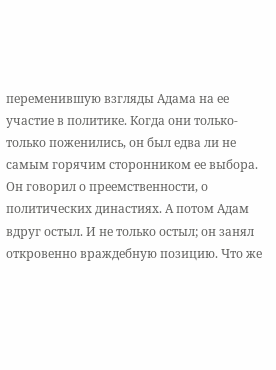переменившую взгляды Адама на ее участие в политике. Когда они только-только поженились, он был едва ли не самым горячим сторонником ее выбора. Он говорил о преемственности, о политических династиях. А потом Адам вдруг остыл. И не только остыл; он занял откровенно враждебную позицию. Что же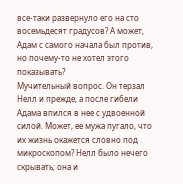все-таки развернуло его на сто восемьдесят градусов? А может, Адам с самого начала был против, но почему-то не хотел этого показывать?
Мучительный вопрос. Он терзал Нелл и прежде, а после гибели Адама впился в нее с удвоенной силой. Может, ее мужа пугало, что их жизнь окажется словно под микроскопом? Нелл было нечего скрывать; она и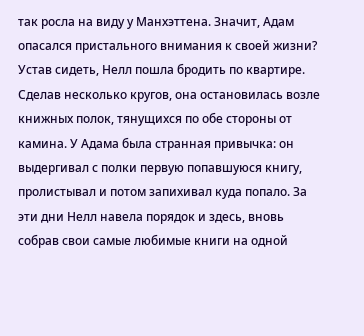так росла на виду у Манхэттена. Значит, Адам опасался пристального внимания к своей жизни?
Устав сидеть, Нелл пошла бродить по квартире. Сделав несколько кругов, она остановилась возле книжных полок, тянущихся по обе стороны от камина. У Адама была странная привычка: он выдергивал с полки первую попавшуюся книгу, пролистывал и потом запихивал куда попало. За эти дни Нелл навела порядок и здесь, вновь собрав свои самые любимые книги на одной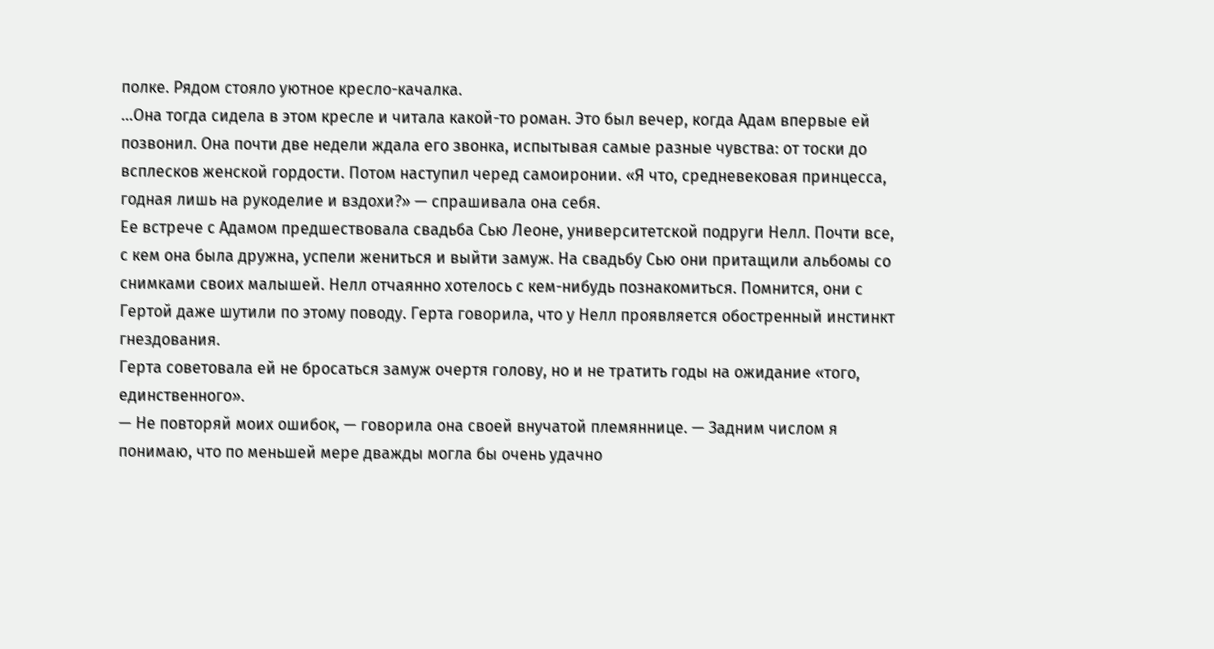полке. Рядом стояло уютное кресло-качалка.
…Она тогда сидела в этом кресле и читала какой-то роман. Это был вечер, когда Адам впервые ей позвонил. Она почти две недели ждала его звонка, испытывая самые разные чувства: от тоски до всплесков женской гордости. Потом наступил черед самоиронии. «Я что, средневековая принцесса, годная лишь на рукоделие и вздохи?» — спрашивала она себя.
Ее встрече с Адамом предшествовала свадьба Сью Леоне, университетской подруги Нелл. Почти все, с кем она была дружна, успели жениться и выйти замуж. На свадьбу Сью они притащили альбомы со снимками своих малышей. Нелл отчаянно хотелось с кем-нибудь познакомиться. Помнится, они с Гертой даже шутили по этому поводу. Герта говорила, что у Нелл проявляется обостренный инстинкт гнездования.
Герта советовала ей не бросаться замуж очертя голову, но и не тратить годы на ожидание «того, единственного».
— Не повторяй моих ошибок, — говорила она своей внучатой племяннице. — Задним числом я понимаю, что по меньшей мере дважды могла бы очень удачно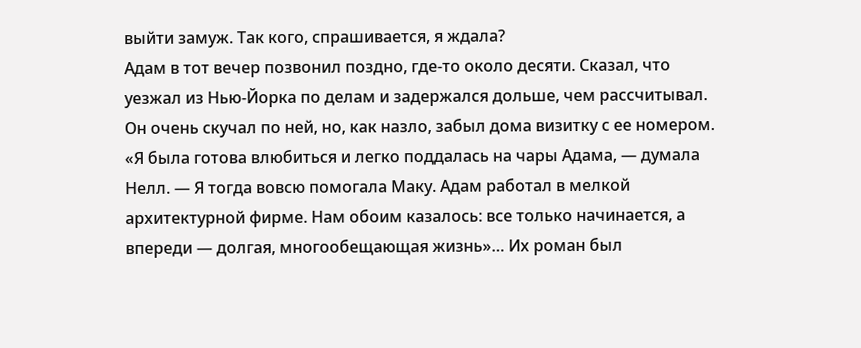выйти замуж. Так кого, спрашивается, я ждала?
Адам в тот вечер позвонил поздно, где-то около десяти. Сказал, что уезжал из Нью-Йорка по делам и задержался дольше, чем рассчитывал. Он очень скучал по ней, но, как назло, забыл дома визитку с ее номером.
«Я была готова влюбиться и легко поддалась на чары Адама, — думала Нелл. — Я тогда вовсю помогала Маку. Адам работал в мелкой архитектурной фирме. Нам обоим казалось: все только начинается, а впереди — долгая, многообещающая жизнь»… Их роман был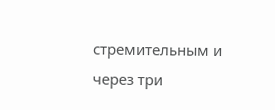стремительным и через три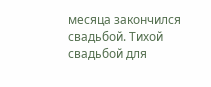месяца закончился свадьбой. Тихой свадьбой для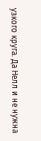узкого круга. Да Нелл и не нужна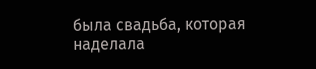была свадьба, которая наделала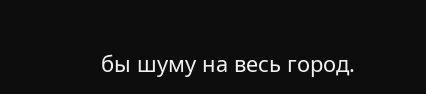бы шуму на весь город.